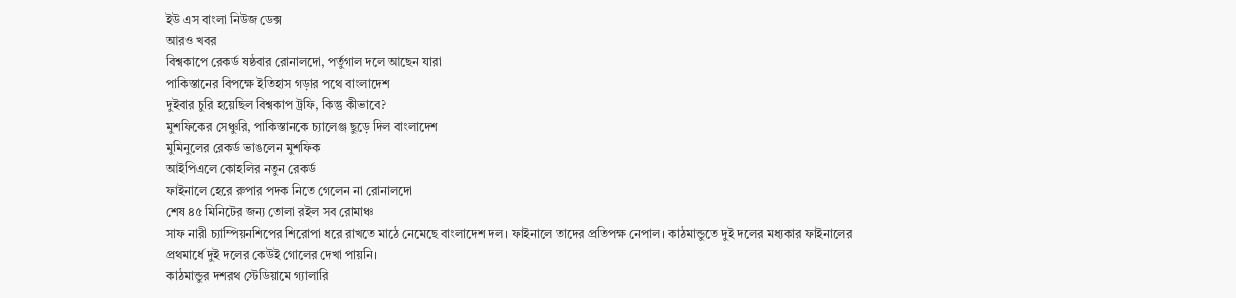ইউ এস বাংলা নিউজ ডেক্স
আরও খবর
বিশ্বকাপে রেকর্ড ষষ্ঠবার রোনালদো, পর্তুগাল দলে আছেন যারা
পাকিস্তানের বিপক্ষে ইতিহাস গড়ার পথে বাংলাদেশ
দুইবার চুরি হয়েছিল বিশ্বকাপ ট্রফি, কিন্তু কীভাবে?
মুশফিকের সেঞ্চুরি, পাকিস্তানকে চ্যালেঞ্জ ছুড়ে দিল বাংলাদেশ
মুমিনুলের রেকর্ড ভাঙলেন মুশফিক
আইপিএলে কোহলির নতুন রেকর্ড
ফাইনালে হেরে রুপার পদক নিতে গেলেন না রোনালদো
শেষ ৪৫ মিনিটের জন্য তোলা রইল সব রোমাঞ্চ
সাফ নারী চ্যাম্পিয়নশিপের শিরোপা ধরে রাখতে মাঠে নেমেছে বাংলাদেশ দল। ফাইনালে তাদের প্রতিপক্ষ নেপাল। কাঠমান্ডুতে দুই দলের মধ্যকার ফাইনালের প্রথমার্ধে দুই দলের কেউই গোলের দেখা পায়নি।
কাঠমান্ডুর দশরথ স্টেডিয়ামে গ্যালারি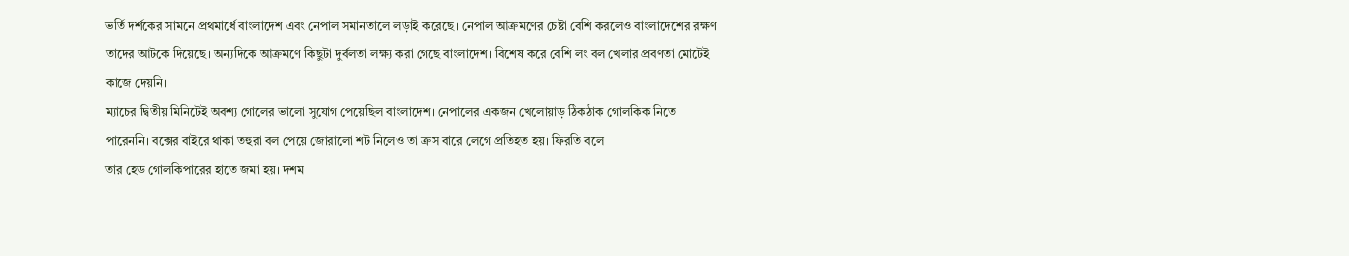ভর্তি দর্শকের সামনে প্রথমার্ধে বাংলাদেশ এবং নেপাল সমানতালে লড়াই করেছে। নেপাল আক্রমণের চেষ্টা বেশি করলেও বাংলাদেশের রক্ষণ তাদের আটকে দিয়েছে। অন্যদিকে আক্রমণে কিছুটা দুর্বলতা লক্ষ্য করা গেছে বাংলাদেশ। বিশেষ করে বেশি লং বল খেলার প্রবণতা মোটেই কাজে দেয়নি।
ম্যাচের দ্বিতীয় মিনিটেই অবশ্য গোলের ভালো সুযোগ পেয়েছিল বাংলাদেশ। নেপালের একজন খেলোয়াড় ঠিকঠাক গোলকিক নিতে পারেননি। বক্সের বাইরে থাকা তহুরা বল পেয়ে জোরালো শট নিলেও তা ক্রস বারে লেগে প্রতিহত হয়। ফিরতি বলে
তার হেড গোলকিপারের হাতে জমা হয়। দশম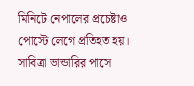মিনিটে নেপালের প্রচেষ্টাও পোস্টে লেগে প্রতিহত হয়। সাবিত্রা ভান্ডারির পাসে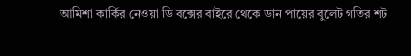আমিশা কার্কির নেওয়া ডি বক্সের বাইরে থেকে ডান পায়ের বুলেট গতির শট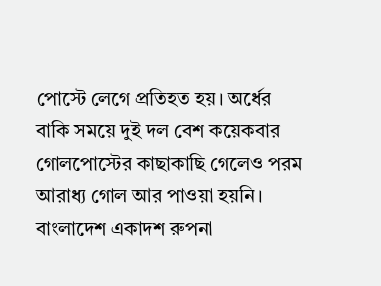পোস্টে লেগে প্রতিহত হয়। অর্ধের বাকি সময়ে দুই দল বেশ কয়েকবার গোলপোস্টের কাছাকাছি গেলেও পরম আরাধ্য গোল আর পাওয়া হয়নি। বাংলাদেশ একাদশ রুপনা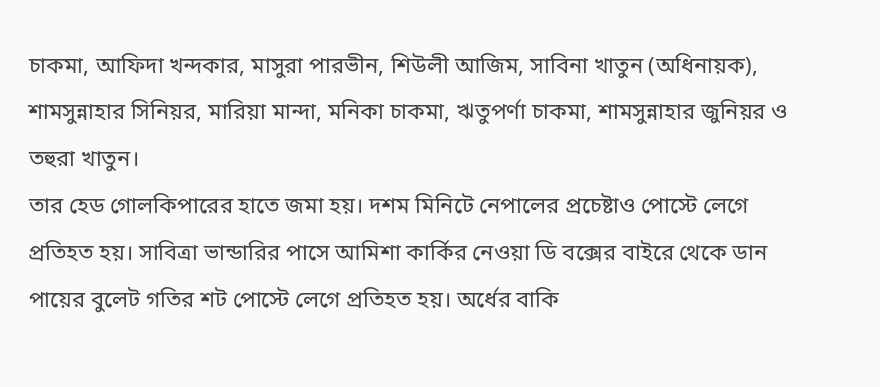চাকমা, আফিদা খন্দকার, মাসুরা পারভীন, শিউলী আজিম, সাবিনা খাতুন (অধিনায়ক), শামসুন্নাহার সিনিয়র, মারিয়া মান্দা, মনিকা চাকমা, ঋতুপর্ণা চাকমা, শামসুন্নাহার জুনিয়র ও তহুরা খাতুন।
তার হেড গোলকিপারের হাতে জমা হয়। দশম মিনিটে নেপালের প্রচেষ্টাও পোস্টে লেগে প্রতিহত হয়। সাবিত্রা ভান্ডারির পাসে আমিশা কার্কির নেওয়া ডি বক্সের বাইরে থেকে ডান পায়ের বুলেট গতির শট পোস্টে লেগে প্রতিহত হয়। অর্ধের বাকি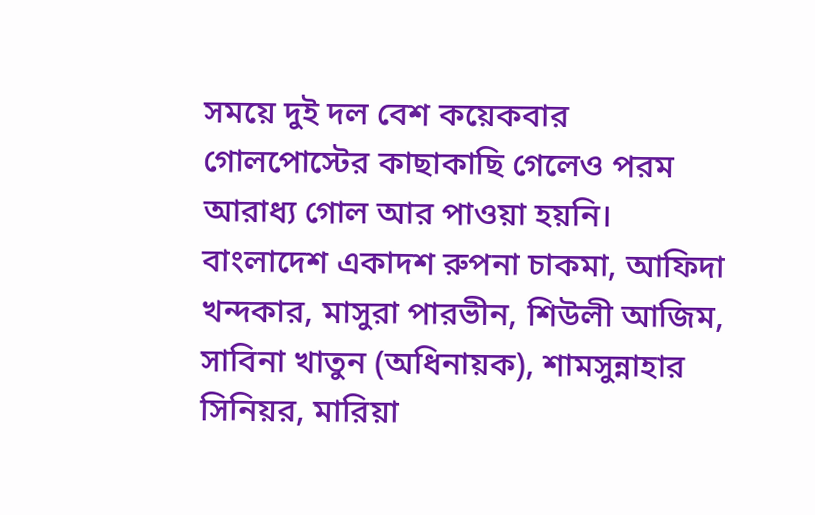সময়ে দুই দল বেশ কয়েকবার গোলপোস্টের কাছাকাছি গেলেও পরম আরাধ্য গোল আর পাওয়া হয়নি। বাংলাদেশ একাদশ রুপনা চাকমা, আফিদা খন্দকার, মাসুরা পারভীন, শিউলী আজিম, সাবিনা খাতুন (অধিনায়ক), শামসুন্নাহার সিনিয়র, মারিয়া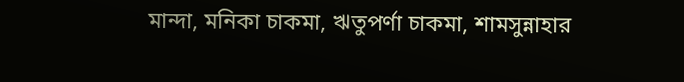মান্দা, মনিকা চাকমা, ঋতুপর্ণা চাকমা, শামসুন্নাহার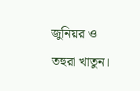জুনিয়র ও তহুরা খাতুন।